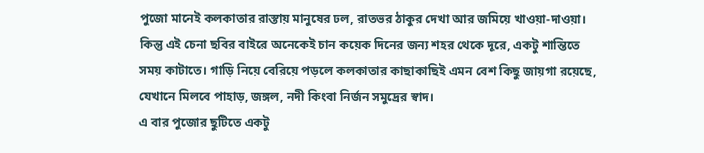পুজো মানেই কলকাতার রাস্তায় মানুষের ঢল, রাতভর ঠাকুর দেখা আর জমিয়ে খাওয়া-দাওয়া। কিন্তু এই চেনা ছবির বাইরে অনেকেই চান কয়েক দিনের জন্য শহর থেকে দূরে, একটু শান্তিতে সময় কাটাতে। গাড়ি নিয়ে বেরিয়ে পড়লে কলকাতার কাছাকাছিই এমন বেশ কিছু জায়গা রয়েছে, যেখানে মিলবে পাহাড়, জঙ্গল, নদী কিংবা নির্জন সমুদ্রের স্বাদ।
এ বার পুজোর ছুটিতে একটু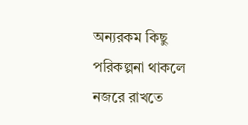অন্যরকম কিছু পরিকল্পনা থাকলে নজরে রাখতে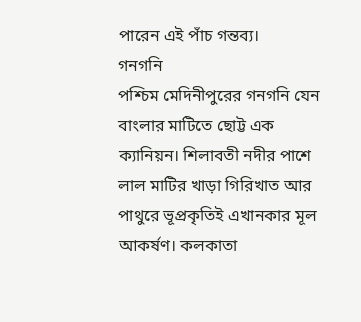পারেন এই পাঁচ গন্তব্য।
গনগনি
পশ্চিম মেদিনীপুরের গনগনি যেন বাংলার মাটিতে ছোট্ট এক ক্যানিয়ন। শিলাবতী নদীর পাশে লাল মাটির খাড়া গিরিখাত আর পাথুরে ভূপ্রকৃতিই এখানকার মূল আকর্ষণ। কলকাতা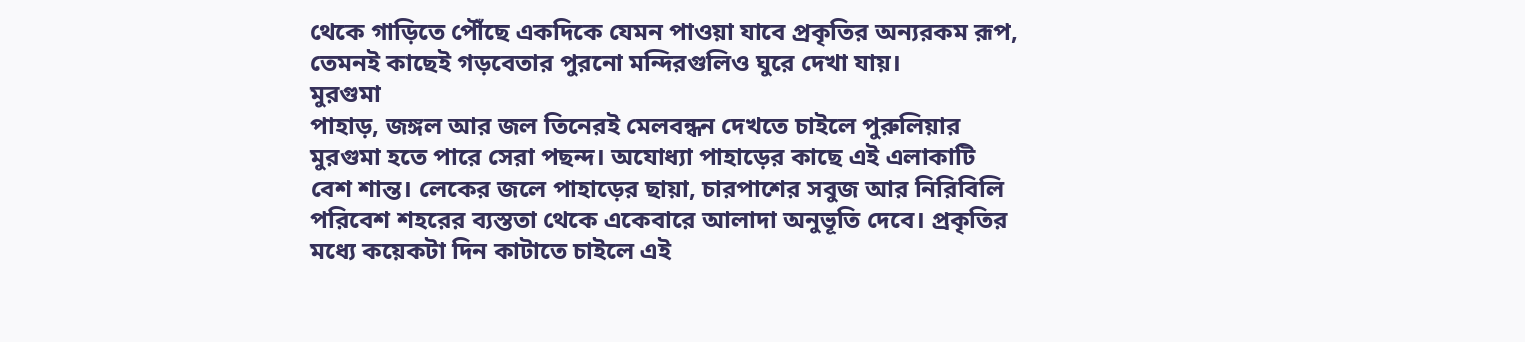থেকে গাড়িতে পৌঁছে একদিকে যেমন পাওয়া যাবে প্রকৃতির অন্যরকম রূপ, তেমনই কাছেই গড়বেতার পুরনো মন্দিরগুলিও ঘুরে দেখা যায়।
মুরগুমা
পাহাড়, জঙ্গল আর জল তিনেরই মেলবন্ধন দেখতে চাইলে পুরুলিয়ার মুরগুমা হতে পারে সেরা পছন্দ। অযোধ্যা পাহাড়ের কাছে এই এলাকাটি বেশ শান্ত। লেকের জলে পাহাড়ের ছায়া, চারপাশের সবুজ আর নিরিবিলি পরিবেশ শহরের ব্যস্ততা থেকে একেবারে আলাদা অনুভূতি দেবে। প্রকৃতির মধ্যে কয়েকটা দিন কাটাতে চাইলে এই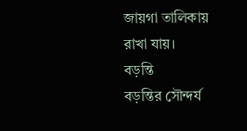জায়গা তালিকায় রাখা যায়।
বড়ন্তি
বড়ন্তির সৌন্দর্য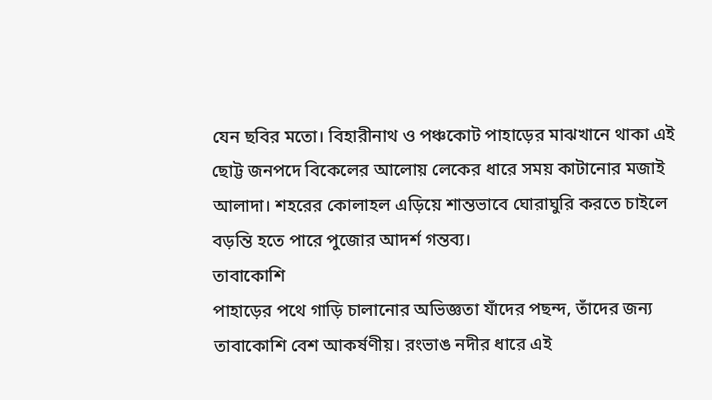যেন ছবির মতো। বিহারীনাথ ও পঞ্চকোট পাহাড়ের মাঝখানে থাকা এই ছোট্ট জনপদে বিকেলের আলোয় লেকের ধারে সময় কাটানোর মজাই আলাদা। শহরের কোলাহল এড়িয়ে শান্তভাবে ঘোরাঘুরি করতে চাইলে বড়ন্তি হতে পারে পুজোর আদর্শ গন্তব্য।
তাবাকোশি
পাহাড়ের পথে গাড়ি চালানোর অভিজ্ঞতা যাঁদের পছন্দ, তাঁদের জন্য তাবাকোশি বেশ আকর্ষণীয়। রংভাঙ নদীর ধারে এই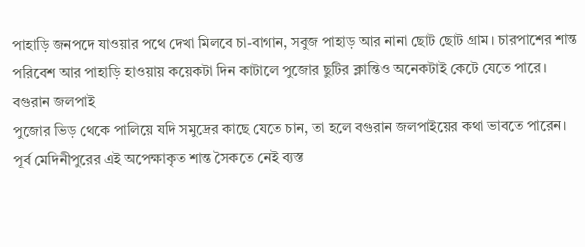পাহাড়ি জনপদে যাওয়ার পথে দেখা মিলবে চা-বাগান, সবুজ পাহাড় আর নানা ছোট ছোট গ্রাম। চারপাশের শান্ত পরিবেশ আর পাহাড়ি হাওয়ায় কয়েকটা দিন কাটালে পুজোর ছুটির ক্লান্তিও অনেকটাই কেটে যেতে পারে।
বগুরান জলপাই
পুজোর ভিড় থেকে পালিয়ে যদি সমুদ্রের কাছে যেতে চান, তা হলে বগুরান জলপাইয়ের কথা ভাবতে পারেন। পূর্ব মেদিনীপুরের এই অপেক্ষাকৃত শান্ত সৈকতে নেই ব্যস্ত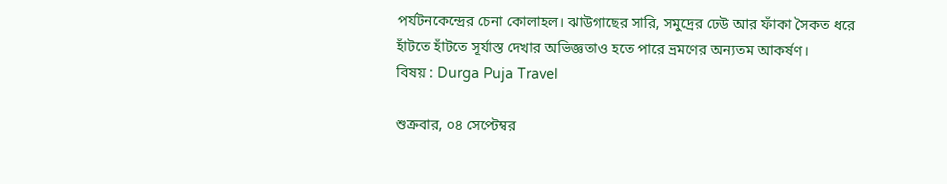পর্যটনকেন্দ্রের চেনা কোলাহল। ঝাউগাছের সারি, সমুদ্রের ঢেউ আর ফাঁকা সৈকত ধরে হাঁটতে হাঁটতে সূর্যাস্ত দেখার অভিজ্ঞতাও হতে পারে ভ্রমণের অন্যতম আকর্ষণ।
বিষয় : Durga Puja Travel

শুক্রবার, ০৪ সেপ্টেম্বর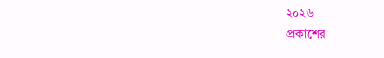২০২৬
প্রকাশের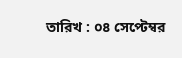তারিখ : ০৪ সেপ্টেম্বর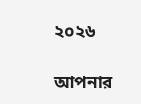২০২৬

আপনার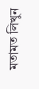মতামত লিখুন